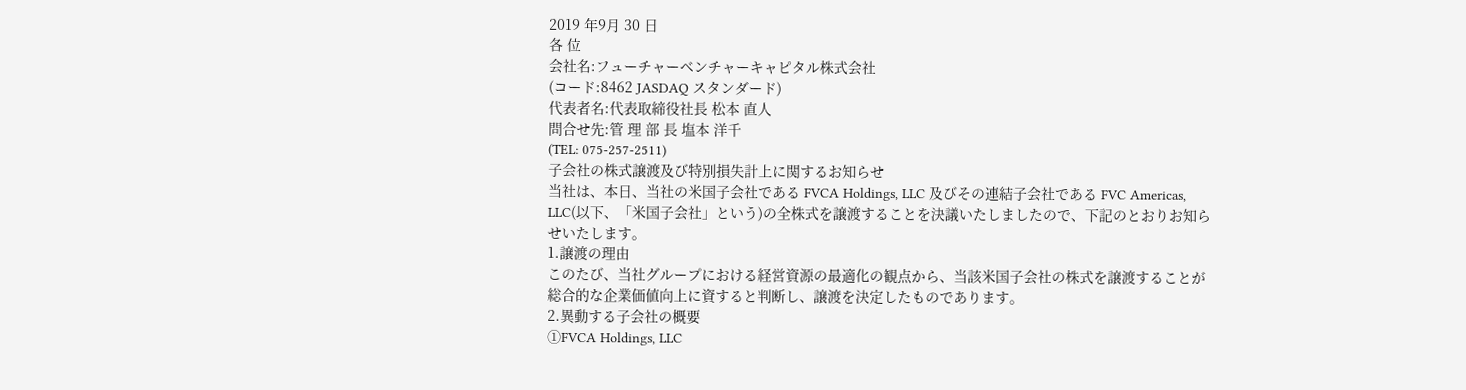2019 年9月 30 日
各 位
会社名:フューチャーベンチャーキャピタル株式会社
(コード:8462 JASDAQ スタンダード)
代表者名:代表取締役社長 松本 直人
問合せ先:管 理 部 長 塩本 洋千
(TEL: 075-257-2511)
子会社の株式譲渡及び特別損失計上に関するお知らせ
当社は、本日、当社の米国子会社である FVCA Holdings, LLC 及びその連結子会社である FVC Americas,
LLC(以下、「米国子会社」という)の全株式を譲渡することを決議いたしましたので、下記のとおりお知ら
せいたします。
1.譲渡の理由
このたび、当社グループにおける経営資源の最適化の観点から、当該米国子会社の株式を譲渡することが
総合的な企業価値向上に資すると判断し、譲渡を決定したものであります。
2.異動する子会社の概要
①FVCA Holdings, LLC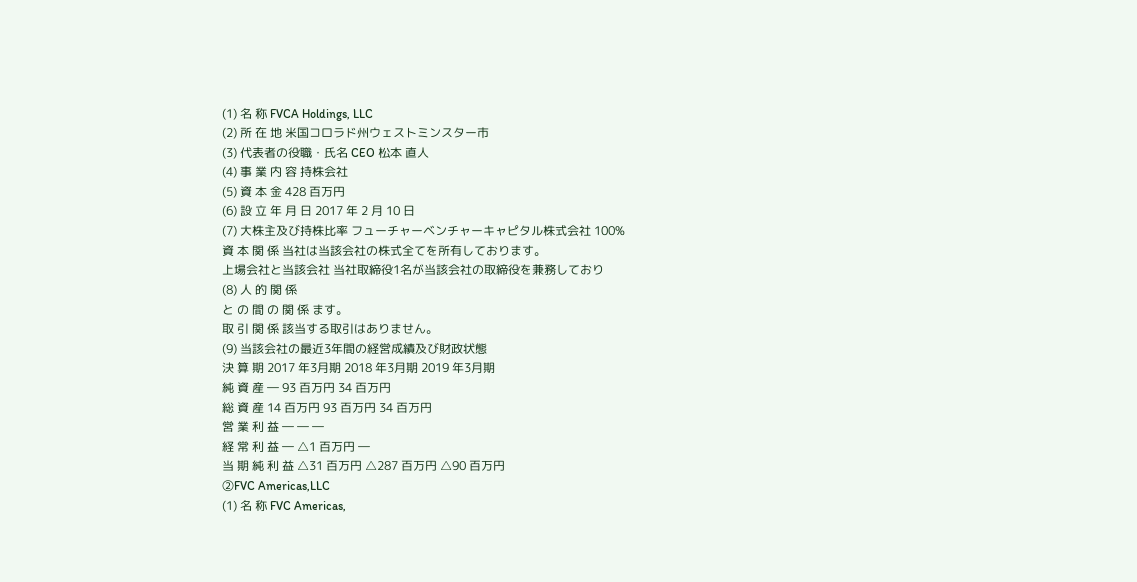(1) 名 称 FVCA Holdings, LLC
(2) 所 在 地 米国コロラド州ウェストミンスター市
(3) 代表者の役職・氏名 CEO 松本 直人
(4) 事 業 内 容 持株会社
(5) 資 本 金 428 百万円
(6) 設 立 年 月 日 2017 年 2 月 10 日
(7) 大株主及び持株比率 フューチャーベンチャーキャピタル株式会社 100%
資 本 関 係 当社は当該会社の株式全てを所有しております。
上場会社と当該会社 当社取締役1名が当該会社の取締役を兼務しており
(8) 人 的 関 係
と の 間 の 関 係 ます。
取 引 関 係 該当する取引はありません。
(9) 当該会社の最近3年間の経営成績及び財政状態
決 算 期 2017 年3月期 2018 年3月期 2019 年3月期
純 資 産 ― 93 百万円 34 百万円
総 資 産 14 百万円 93 百万円 34 百万円
営 業 利 益 ― ― ―
経 常 利 益 ― △1 百万円 ―
当 期 純 利 益 △31 百万円 △287 百万円 △90 百万円
②FVC Americas,LLC
(1) 名 称 FVC Americas,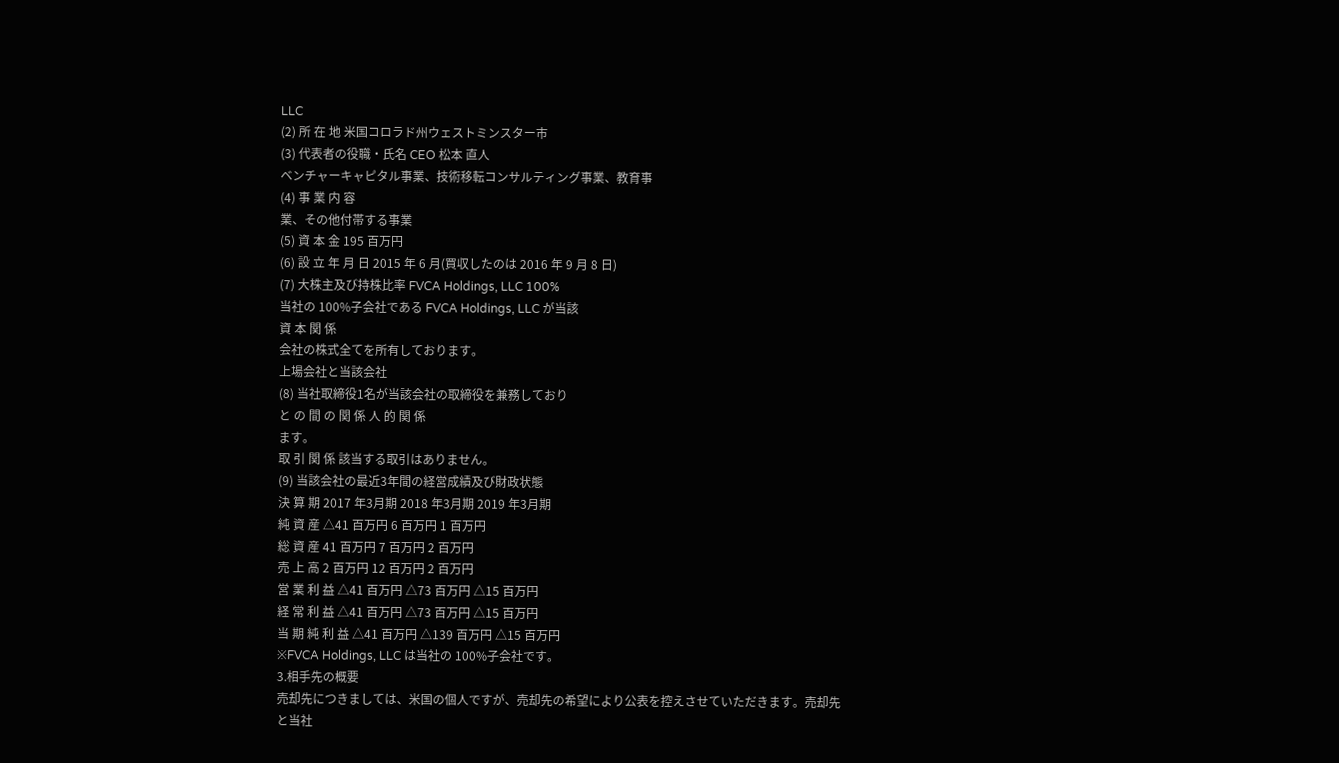LLC
(2) 所 在 地 米国コロラド州ウェストミンスター市
(3) 代表者の役職・氏名 CEO 松本 直人
ベンチャーキャピタル事業、技術移転コンサルティング事業、教育事
(4) 事 業 内 容
業、その他付帯する事業
(5) 資 本 金 195 百万円
(6) 設 立 年 月 日 2015 年 6 月(買収したのは 2016 年 9 月 8 日)
(7) 大株主及び持株比率 FVCA Holdings, LLC 100%
当社の 100%子会社である FVCA Holdings, LLC が当該
資 本 関 係
会社の株式全てを所有しております。
上場会社と当該会社
(8) 当社取締役1名が当該会社の取締役を兼務しており
と の 間 の 関 係 人 的 関 係
ます。
取 引 関 係 該当する取引はありません。
(9) 当該会社の最近3年間の経営成績及び財政状態
決 算 期 2017 年3月期 2018 年3月期 2019 年3月期
純 資 産 △41 百万円 6 百万円 1 百万円
総 資 産 41 百万円 7 百万円 2 百万円
売 上 高 2 百万円 12 百万円 2 百万円
営 業 利 益 △41 百万円 △73 百万円 △15 百万円
経 常 利 益 △41 百万円 △73 百万円 △15 百万円
当 期 純 利 益 △41 百万円 △139 百万円 △15 百万円
※FVCA Holdings, LLC は当社の 100%子会社です。
3.相手先の概要
売却先につきましては、米国の個人ですが、売却先の希望により公表を控えさせていただきます。売却先
と当社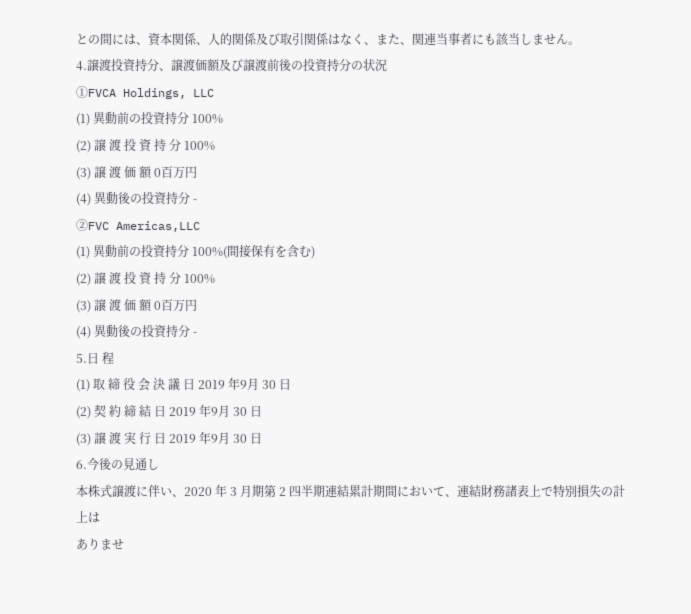との間には、資本関係、人的関係及び取引関係はなく、また、関連当事者にも該当しません。
4.譲渡投資持分、譲渡価額及び譲渡前後の投資持分の状況
①FVCA Holdings, LLC
(1) 異動前の投資持分 100%
(2) 譲 渡 投 資 持 分 100%
(3) 譲 渡 価 額 0百万円
(4) 異動後の投資持分 -
②FVC Americas,LLC
(1) 異動前の投資持分 100%(間接保有を含む)
(2) 譲 渡 投 資 持 分 100%
(3) 譲 渡 価 額 0百万円
(4) 異動後の投資持分 -
5.日 程
(1) 取 締 役 会 決 議 日 2019 年9月 30 日
(2) 契 約 締 結 日 2019 年9月 30 日
(3) 譲 渡 実 行 日 2019 年9月 30 日
6.今後の見通し
本株式譲渡に伴い、2020 年 3 月期第 2 四半期連結累計期間において、連結財務諸表上で特別損失の計上は
ありませ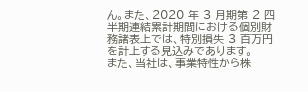ん。また、2020 年 3 月期第 2 四半期連結累計期間における個別財務諸表上では、特別損失 3 百万円
を計上する見込みであります。
また、当社は、事業特性から株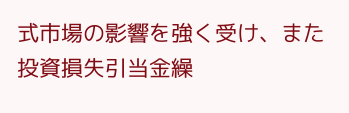式市場の影響を強く受け、また投資損失引当金繰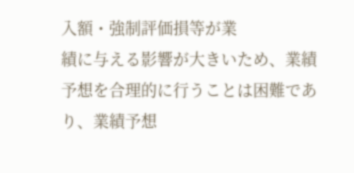入額・強制評価損等が業
績に与える影響が大きいため、業績予想を合理的に行うことは困難であり、業績予想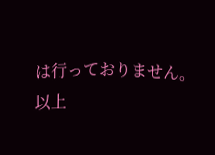は行っておりません。
以上